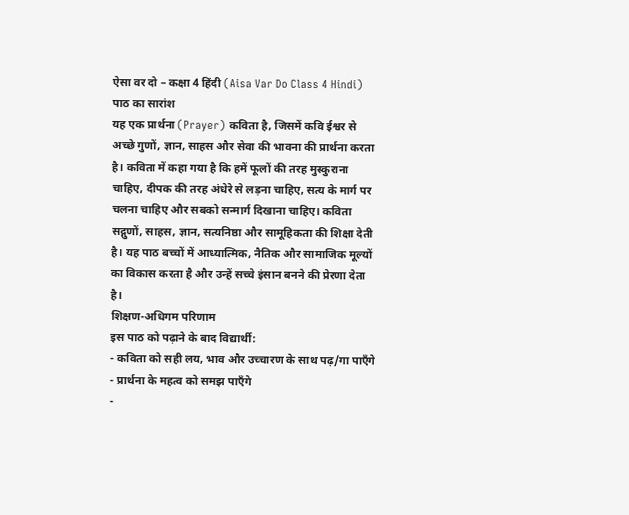ऐसा वर दो – कक्षा 4 हिंदी (Aisa Var Do Class 4 Hindi)
पाठ का सारांश
यह एक प्रार्थना (Prayer) कविता है, जिसमें कवि ईश्वर से अच्छे गुणों, ज्ञान, साहस और सेवा की भावना की प्रार्थना करता है। कविता में कहा गया है कि हमें फूलों की तरह मुस्कुराना चाहिए, दीपक की तरह अंधेरे से लड़ना चाहिए, सत्य के मार्ग पर चलना चाहिए और सबको सन्मार्ग दिखाना चाहिए। कविता सद्गुणों, साहस, ज्ञान, सत्यनिष्ठा और सामूहिकता की शिक्षा देती है। यह पाठ बच्चों में आध्यात्मिक, नैतिक और सामाजिक मूल्यों का विकास करता है और उन्हें सच्चे इंसान बनने की प्रेरणा देता है।
शिक्षण-अधिगम परिणाम
इस पाठ को पढ़ाने के बाद विद्यार्थी:
- कविता को सही लय, भाव और उच्चारण के साथ पढ़/गा पाएँगे
- प्रार्थना के महत्व को समझ पाएँगे
-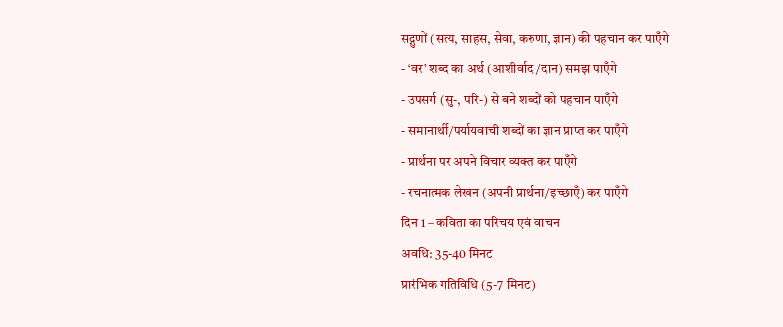सद्गुणों (सत्य, साहस, सेवा, करुणा, ज्ञान) की पहचान कर पाएँगे
- ‘वर’ शब्द का अर्थ (आशीर्वाद/दान) समझ पाएँगे
- उपसर्ग (सु-, परि-) से बने शब्दों को पहचान पाएँगे
- समानार्थी/पर्यायवाची शब्दों का ज्ञान प्राप्त कर पाएँगे
- प्रार्थना पर अपने विचार व्यक्त कर पाएँगे
- रचनात्मक लेखन (अपनी प्रार्थना/इच्छाएँ) कर पाएँगे
दिन 1 – कविता का परिचय एवं वाचन
अवधि: 35-40 मिनट
प्रारंभिक गतिविधि (5-7 मिनट)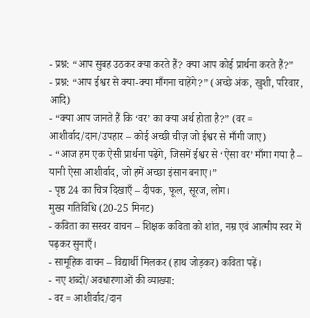- प्रश्न: “आप सुबह उठकर क्या करते हैं? क्या आप कोई प्रार्थना करते हैं?”
- प्रश्न: “आप ईश्वर से क्या-क्या माँगना चाहेंगे?” (अच्छे अंक, खुशी, परिवार, आदि)
- “क्या आप जानते हैं कि ‘वर’ का क्या अर्थ होता है?” (वर = आशीर्वाद/दान/उपहार – कोई अच्छी चीज़ जो ईश्वर से माँगी जाए)
- “आज हम एक ऐसी प्रार्थना पढ़ेंगे, जिसमें ईश्वर से ‘ऐसा वर’ माँगा गया है – यानी ऐसा आशीर्वाद, जो हमें अच्छा इंसान बनाए।”
- पृष्ठ 24 का चित्र दिखाएँ – दीपक, फूल, सूरज, लोग।
मुख्य गतिविधि (20-25 मिनट)
- कविता का सस्वर वाचन – शिक्षक कविता को शांत, नम्र एवं आत्मीय स्वर में पढ़कर सुनाएँ।
- सामूहिक वाचन – विद्यार्थी मिलकर (हाथ जोड़कर) कविता पढ़ें।
- नए शब्दों/अवधारणाओं की व्याख्या:
- वर = आशीर्वाद/दान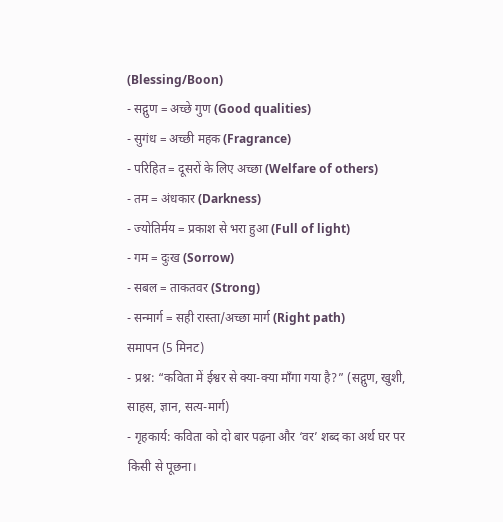(Blessing/Boon)
- सद्गुण = अच्छे गुण (Good qualities)
- सुगंध = अच्छी महक (Fragrance)
- परिहित = दूसरों के लिए अच्छा (Welfare of others)
- तम = अंधकार (Darkness)
- ज्योतिर्मय = प्रकाश से भरा हुआ (Full of light)
- गम = दुःख (Sorrow)
- सबल = ताकतवर (Strong)
- सन्मार्ग = सही रास्ता/अच्छा मार्ग (Right path)
समापन (5 मिनट)
- प्रश्न: “कविता में ईश्वर से क्या-क्या माँगा गया है?” (सद्गुण, खुशी, साहस, ज्ञान, सत्य-मार्ग)
- गृहकार्य: कविता को दो बार पढ़ना और ‘वर’ शब्द का अर्थ घर पर किसी से पूछना।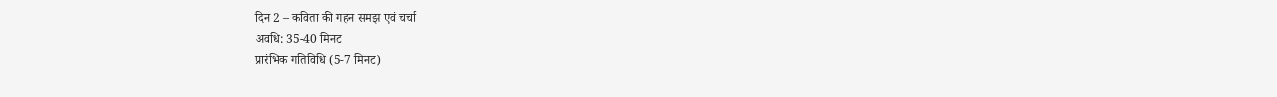दिन 2 – कविता की गहन समझ एवं चर्चा
अवधि: 35-40 मिनट
प्रारंभिक गतिविधि (5-7 मिनट)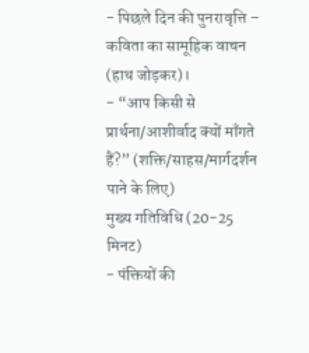- पिछले दिन की पुनरावृत्ति – कविता का सामूहिक वाचन (हाथ जोड़कर)।
- “आप किसी से प्रार्थना/आशीर्वाद क्यों माँगते हैं?” (शक्ति/साहस/मार्गदर्शन पाने के लिए)
मुख्य गतिविधि (20-25 मिनट)
- पंक्तियों की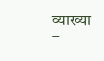व्याख्या –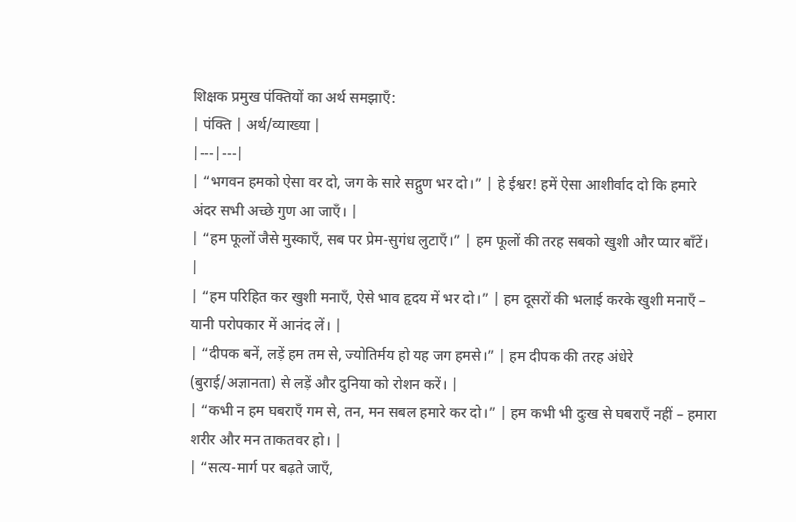शिक्षक प्रमुख पंक्तियों का अर्थ समझाएँ:
| पंक्ति | अर्थ/व्याख्या |
|---|---|
| “भगवन हमको ऐसा वर दो, जग के सारे सद्गुण भर दो।” | हे ईश्वर! हमें ऐसा आशीर्वाद दो कि हमारे अंदर सभी अच्छे गुण आ जाएँ। |
| “हम फूलों जैसे मुस्काएँ, सब पर प्रेम-सुगंध लुटाएँ।” | हम फूलों की तरह सबको खुशी और प्यार बाँटें। |
| “हम परिहित कर खुशी मनाएँ, ऐसे भाव हृदय में भर दो।” | हम दूसरों की भलाई करके खुशी मनाएँ – यानी परोपकार में आनंद लें। |
| “दीपक बनें, लड़ें हम तम से, ज्योतिर्मय हो यह जग हमसे।” | हम दीपक की तरह अंधेरे (बुराई/अज्ञानता) से लड़ें और दुनिया को रोशन करें। |
| “कभी न हम घबराएँ गम से, तन, मन सबल हमारे कर दो।” | हम कभी भी दुःख से घबराएँ नहीं – हमारा शरीर और मन ताकतवर हो। |
| “सत्य-मार्ग पर बढ़ते जाएँ,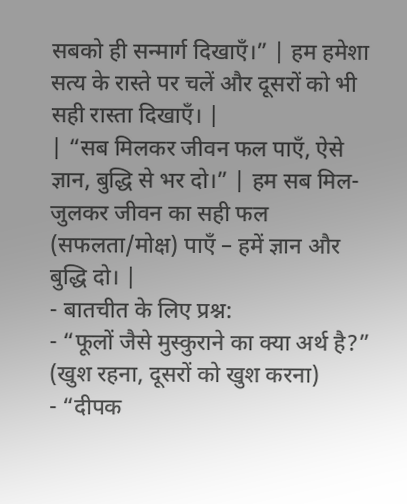सबको ही सन्मार्ग दिखाएँ।” | हम हमेशा सत्य के रास्ते पर चलें और दूसरों को भी सही रास्ता दिखाएँ। |
| “सब मिलकर जीवन फल पाएँ, ऐसे ज्ञान, बुद्धि से भर दो।” | हम सब मिल-जुलकर जीवन का सही फल (सफलता/मोक्ष) पाएँ – हमें ज्ञान और बुद्धि दो। |
- बातचीत के लिए प्रश्न:
- “फूलों जैसे मुस्कुराने का क्या अर्थ है?” (खुश रहना, दूसरों को खुश करना)
- “दीपक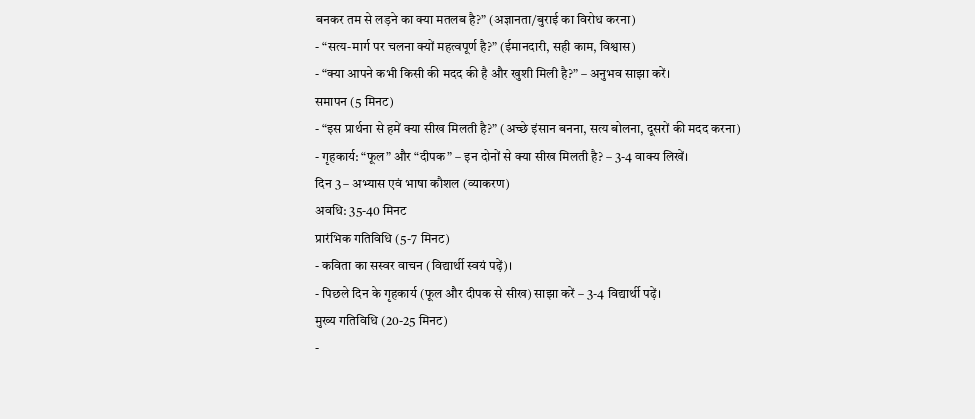बनकर तम से लड़ने का क्या मतलब है?” (अज्ञानता/बुराई का विरोध करना)
- “सत्य-मार्ग पर चलना क्यों महत्वपूर्ण है?” (ईमानदारी, सही काम, विश्वास)
- “क्या आपने कभी किसी की मदद की है और खुशी मिली है?” – अनुभव साझा करें।
समापन (5 मिनट)
- “इस प्रार्थना से हमें क्या सीख मिलती है?” (अच्छे इंसान बनना, सत्य बोलना, दूसरों की मदद करना)
- गृहकार्य: “फूल” और “दीपक” – इन दोनों से क्या सीख मिलती है? – 3-4 वाक्य लिखें।
दिन 3 – अभ्यास एवं भाषा कौशल (व्याकरण)
अवधि: 35-40 मिनट
प्रारंभिक गतिविधि (5-7 मिनट)
- कविता का सस्वर वाचन (विद्यार्थी स्वयं पढ़ें)।
- पिछले दिन के गृहकार्य (फूल और दीपक से सीख) साझा करें – 3-4 विद्यार्थी पढ़ें।
मुख्य गतिविधि (20-25 मिनट)
-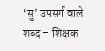‘सु’ उपसर्ग वाले शब्द – शिक्षक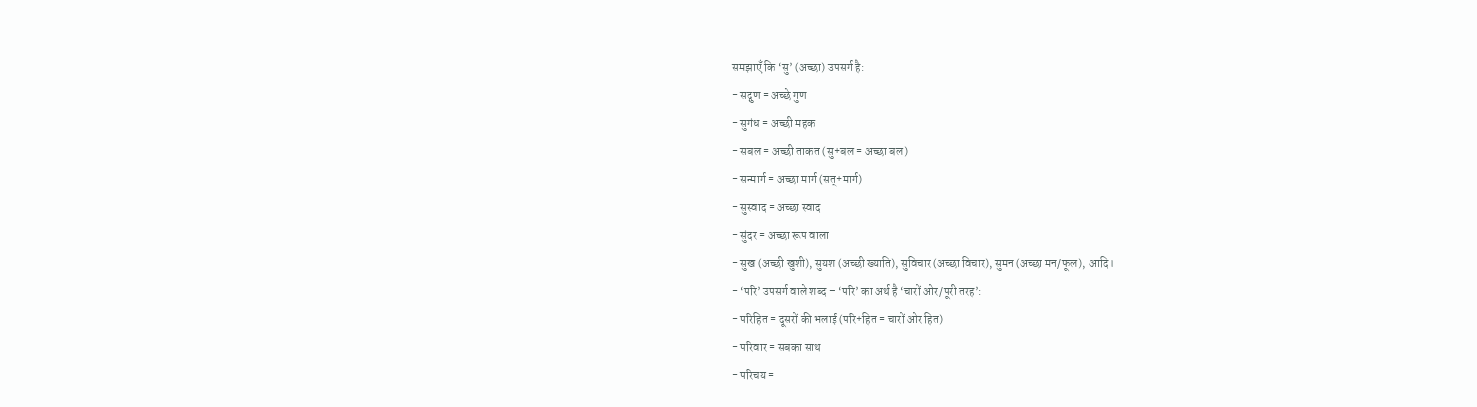समझाएँ कि ‘सु’ (अच्छा) उपसर्ग है:
- सद्गुण = अच्छे गुण
- सुगंध = अच्छी महक
- सबल = अच्छी ताकत (सु+बल = अच्छा बल)
- सन्मार्ग = अच्छा मार्ग (सत्+मार्ग)
- सुस्वाद = अच्छा स्वाद
- सुंदर = अच्छा रूप वाला
- सुख (अच्छी खुशी), सुयश (अच्छी ख्याति), सुविचार (अच्छा विचार), सुमन (अच्छा मन/फूल), आदि।
- ‘परि’ उपसर्ग वाले शब्द – ‘परि’ का अर्थ है ‘चारों ओर/पूरी तरह’:
- परिहित = दूसरों की भलाई (परि+हित = चारों ओर हित)
- परिवार = सबका साथ
- परिचय =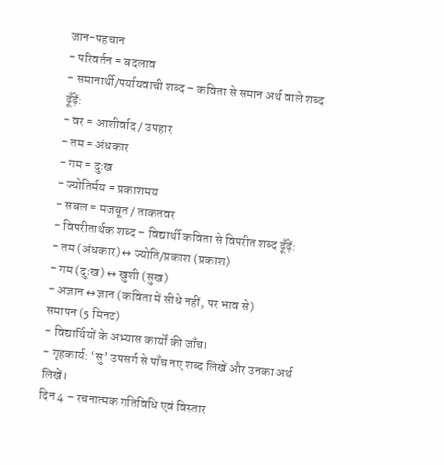जान-पहचान
- परिवर्तन = बदलाव
- समानार्थी/पर्यायवाची शब्द – कविता से समान अर्थ वाले शब्द ढूँढ़ें:
- वर = आशीर्वाद / उपहार
- तम = अंधकार
- गम = दुःख
- ज्योतिर्मय = प्रकाशमय
- सबल = मजबूत / ताकतवर
- विपरीतार्थक शब्द – विद्यार्थी कविता से विपरीत शब्द ढूँढ़ें:
- तम (अंधकार) ↔ ज्योति/प्रकाश (प्रकाश)
- गम (दुःख) ↔ खुशी (सुख)
- अज्ञान ↔ ज्ञान (कविता में सीधे नहीं, पर भाव से)
समापन (5 मिनट)
- विद्यार्थियों के अभ्यास कार्यों की जाँच।
- गृहकार्य: ‘सु’ उपसर्ग से पाँच नए शब्द लिखें और उनका अर्थ लिखें।
दिन 4 – रचनात्मक गतिविधि एवं विस्तार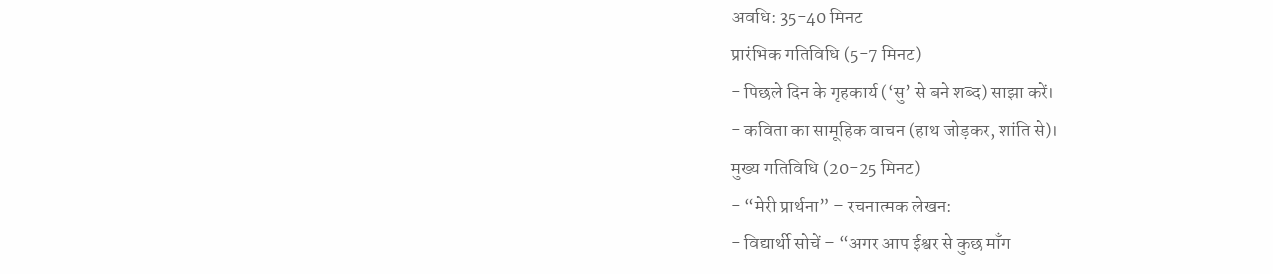अवधि: 35-40 मिनट
प्रारंभिक गतिविधि (5-7 मिनट)
- पिछले दिन के गृहकार्य (‘सु’ से बने शब्द) साझा करें।
- कविता का सामूहिक वाचन (हाथ जोड़कर, शांति से)।
मुख्य गतिविधि (20-25 मिनट)
- “मेरी प्रार्थना” – रचनात्मक लेखन:
- विद्यार्थी सोचें – “अगर आप ईश्वर से कुछ माँग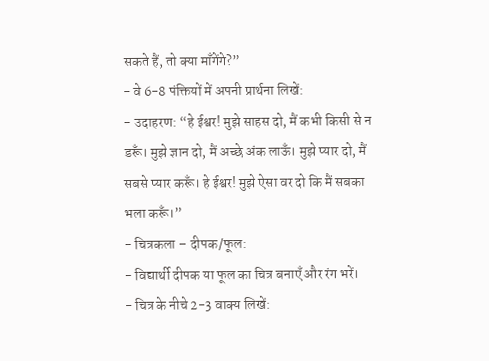सकते हैं, तो क्या माँगेंगे?”
- वे 6-8 पंक्तियों में अपनी प्रार्थना लिखें:
- उदाहरण: “हे ईश्वर! मुझे साहस दो, मैं कभी किसी से न डरूँ। मुझे ज्ञान दो, मैं अच्छे अंक लाऊँ। मुझे प्यार दो, मैं सबसे प्यार करूँ। हे ईश्वर! मुझे ऐसा वर दो कि मैं सबका भला करूँ।”
- चित्रकला – दीपक/फूल:
- विद्यार्थी दीपक या फूल का चित्र बनाएँ और रंग भरें।
- चित्र के नीचे 2-3 वाक्य लिखें: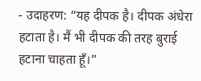- उदाहरण: “यह दीपक है। दीपक अंधेरा हटाता है। मैं भी दीपक की तरह बुराई हटाना चाहता हूँ।”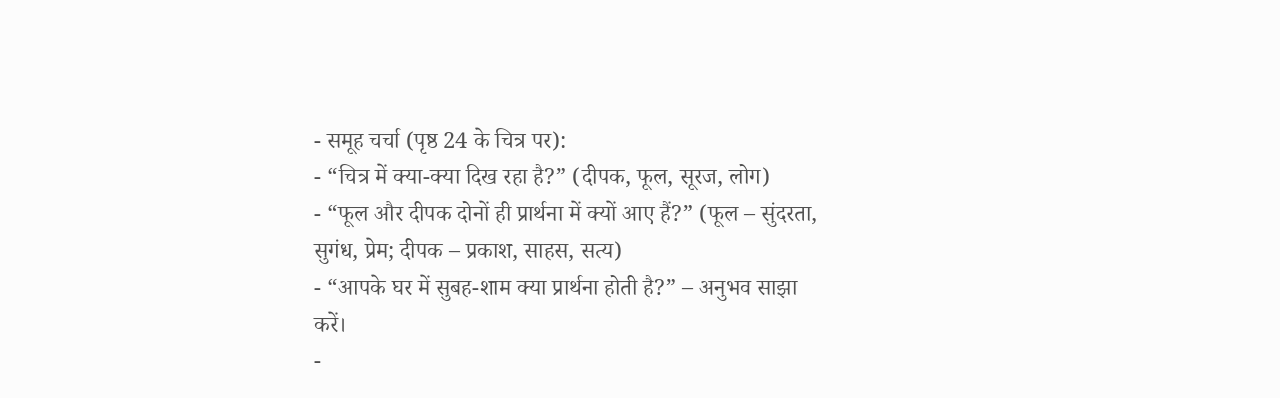- समूह चर्चा (पृष्ठ 24 के चित्र पर):
- “चित्र में क्या-क्या दिख रहा है?” (दीपक, फूल, सूरज, लोग)
- “फूल और दीपक दोनों ही प्रार्थना में क्यों आए हैं?” (फूल – सुंदरता, सुगंध, प्रेम; दीपक – प्रकाश, साहस, सत्य)
- “आपके घर में सुबह-शाम क्या प्रार्थना होती है?” – अनुभव साझा करें।
-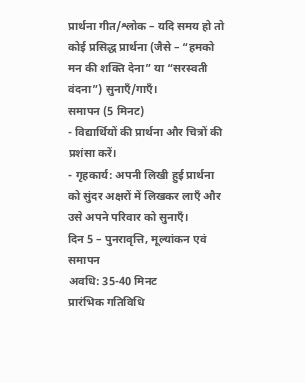प्रार्थना गीत/श्लोक – यदि समय हो तो कोई प्रसिद्ध प्रार्थना (जैसे – “हमको मन की शक्ति देना” या “सरस्वती वंदना”) सुनाएँ/गाएँ।
समापन (5 मिनट)
- विद्यार्थियों की प्रार्थना और चित्रों की प्रशंसा करें।
- गृहकार्य: अपनी लिखी हुई प्रार्थना को सुंदर अक्षरों में लिखकर लाएँ और उसे अपने परिवार को सुनाएँ।
दिन 5 – पुनरावृत्ति, मूल्यांकन एवं समापन
अवधि: 35-40 मिनट
प्रारंभिक गतिविधि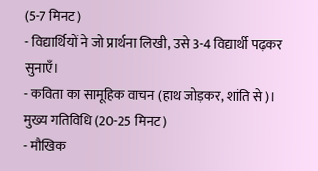(5-7 मिनट)
- विद्यार्थियों ने जो प्रार्थना लिखी, उसे 3-4 विद्यार्थी पढ़कर सुनाएँ।
- कविता का सामूहिक वाचन (हाथ जोड़कर, शांति से)।
मुख्य गतिविधि (20-25 मिनट)
- मौखिक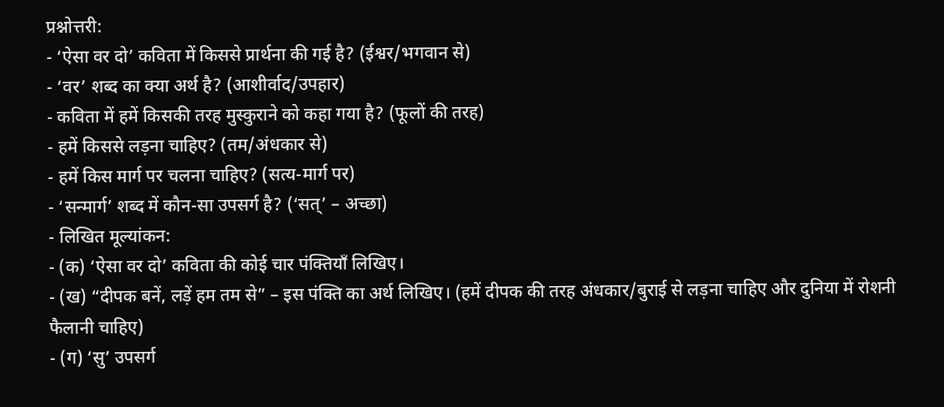प्रश्नोत्तरी:
- ‘ऐसा वर दो’ कविता में किससे प्रार्थना की गई है? (ईश्वर/भगवान से)
- ‘वर’ शब्द का क्या अर्थ है? (आशीर्वाद/उपहार)
- कविता में हमें किसकी तरह मुस्कुराने को कहा गया है? (फूलों की तरह)
- हमें किससे लड़ना चाहिए? (तम/अंधकार से)
- हमें किस मार्ग पर चलना चाहिए? (सत्य-मार्ग पर)
- ‘सन्मार्ग’ शब्द में कौन-सा उपसर्ग है? (‘सत्’ – अच्छा)
- लिखित मूल्यांकन:
- (क) ‘ऐसा वर दो’ कविता की कोई चार पंक्तियाँ लिखिए।
- (ख) “दीपक बनें, लड़ें हम तम से” – इस पंक्ति का अर्थ लिखिए। (हमें दीपक की तरह अंधकार/बुराई से लड़ना चाहिए और दुनिया में रोशनी फैलानी चाहिए)
- (ग) ‘सु’ उपसर्ग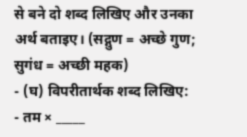से बने दो शब्द लिखिए और उनका अर्थ बताइए। (सद्गुण = अच्छे गुण; सुगंध = अच्छी महक)
- (घ) विपरीतार्थक शब्द लिखिए:
- तम × _____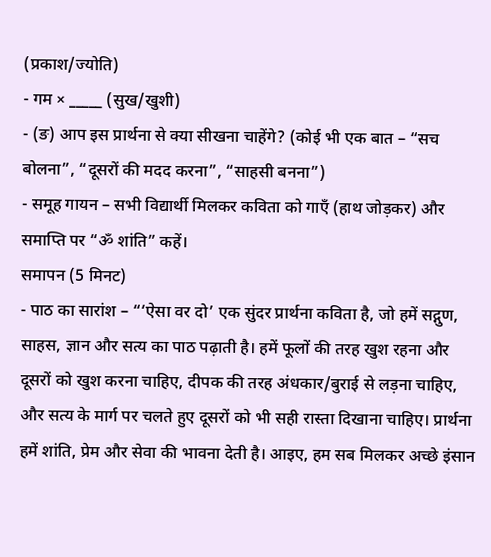(प्रकाश/ज्योति)
- गम × _____ (सुख/खुशी)
- (ङ) आप इस प्रार्थना से क्या सीखना चाहेंगे? (कोई भी एक बात – “सच बोलना”, “दूसरों की मदद करना”, “साहसी बनना”)
- समूह गायन – सभी विद्यार्थी मिलकर कविता को गाएँ (हाथ जोड़कर) और समाप्ति पर “ॐ शांति” कहें।
समापन (5 मिनट)
- पाठ का सारांश – “‘ऐसा वर दो’ एक सुंदर प्रार्थना कविता है, जो हमें सद्गुण, साहस, ज्ञान और सत्य का पाठ पढ़ाती है। हमें फूलों की तरह खुश रहना और दूसरों को खुश करना चाहिए, दीपक की तरह अंधकार/बुराई से लड़ना चाहिए, और सत्य के मार्ग पर चलते हुए दूसरों को भी सही रास्ता दिखाना चाहिए। प्रार्थना हमें शांति, प्रेम और सेवा की भावना देती है। आइए, हम सब मिलकर अच्छे इंसान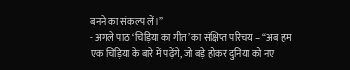बनने का संकल्प लें।”
- अगले पाठ ‘चिड़िया का गीत’ का संक्षिप्त परिचय – “अब हम एक चिड़िया के बारे में पढ़ेंगे, जो बड़े होकर दुनिया को नए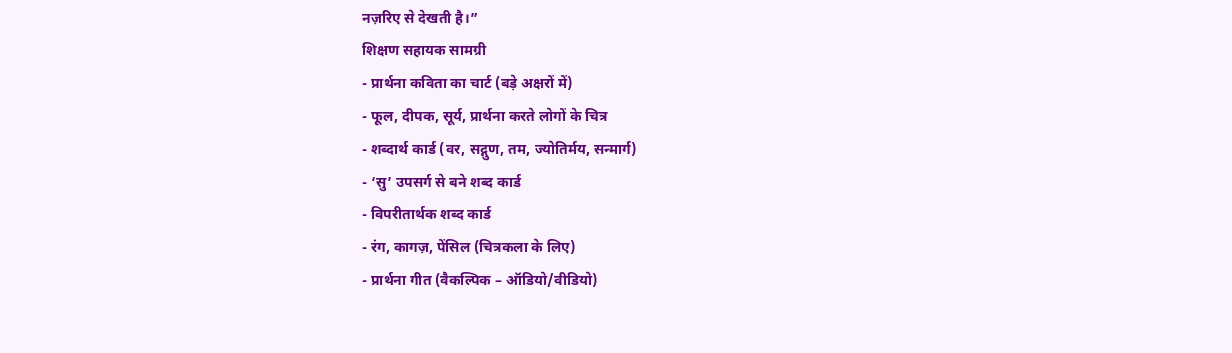नज़रिए से देखती है।”
शिक्षण सहायक सामग्री
- प्रार्थना कविता का चार्ट (बड़े अक्षरों में)
- फूल, दीपक, सूर्य, प्रार्थना करते लोगों के चित्र
- शब्दार्थ कार्ड (वर, सद्गुण, तम, ज्योतिर्मय, सन्मार्ग)
- ‘सु’ उपसर्ग से बने शब्द कार्ड
- विपरीतार्थक शब्द कार्ड
- रंग, कागज़, पेंसिल (चित्रकला के लिए)
- प्रार्थना गीत (वैकल्पिक – ऑडियो/वीडियो)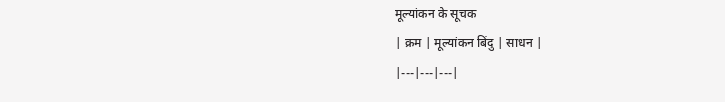मूल्यांकन के सूचक
| क्रम | मूल्यांकन बिंदु | साधन |
|---|---|---|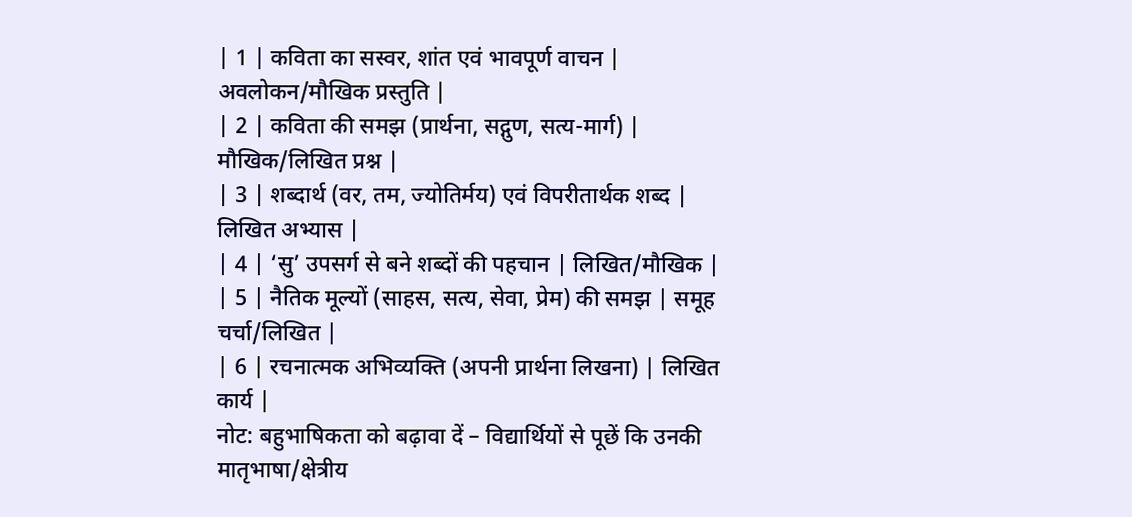| 1 | कविता का सस्वर, शांत एवं भावपूर्ण वाचन | अवलोकन/मौखिक प्रस्तुति |
| 2 | कविता की समझ (प्रार्थना, सद्गुण, सत्य-मार्ग) | मौखिक/लिखित प्रश्न |
| 3 | शब्दार्थ (वर, तम, ज्योतिर्मय) एवं विपरीतार्थक शब्द | लिखित अभ्यास |
| 4 | ‘सु’ उपसर्ग से बने शब्दों की पहचान | लिखित/मौखिक |
| 5 | नैतिक मूल्यों (साहस, सत्य, सेवा, प्रेम) की समझ | समूह चर्चा/लिखित |
| 6 | रचनात्मक अभिव्यक्ति (अपनी प्रार्थना लिखना) | लिखित कार्य |
नोट: बहुभाषिकता को बढ़ावा दें – विद्यार्थियों से पूछें कि उनकी मातृभाषा/क्षेत्रीय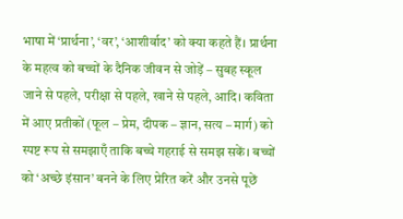भाषा में ‘प्रार्थना’, ‘वर’, ‘आशीर्वाद’ को क्या कहते हैं। प्रार्थना के महत्व को बच्चों के दैनिक जीवन से जोड़ें – सुबह स्कूल जाने से पहले, परीक्षा से पहले, खाने से पहले, आदि। कविता में आए प्रतीकों (फूल – प्रेम, दीपक – ज्ञान, सत्य – मार्ग) को स्पष्ट रूप से समझाएँ ताकि बच्चे गहराई से समझ सकें। बच्चों को ‘अच्छे इंसान’ बनने के लिए प्रेरित करें और उनसे पूछें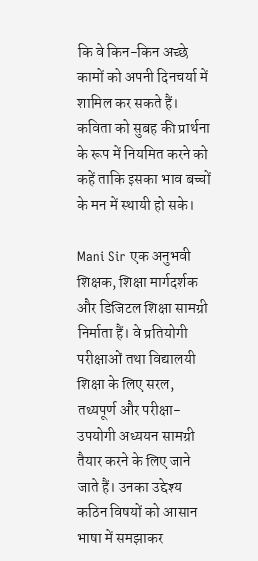कि वे किन-किन अच्छे कामों को अपनी दिनचर्या में शामिल कर सकते हैं। कविता को सुबह की प्रार्थना के रूप में नियमित करने को कहें ताकि इसका भाव बच्चों के मन में स्थायी हो सके।

Mani Sir एक अनुभवी शिक्षक, शिक्षा मार्गदर्शक और डिजिटल शिक्षा सामग्री निर्माता हैं। वे प्रतियोगी परीक्षाओं तथा विद्यालयी शिक्षा के लिए सरल, तथ्यपूर्ण और परीक्षा-उपयोगी अध्ययन सामग्री तैयार करने के लिए जाने जाते हैं। उनका उद्देश्य कठिन विषयों को आसान भाषा में समझाकर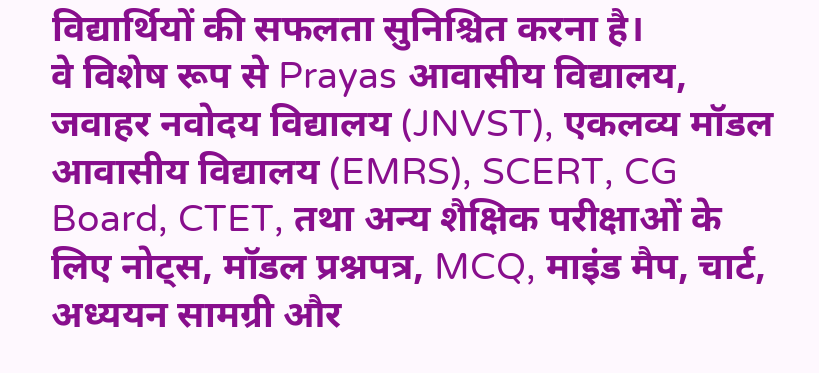विद्यार्थियों की सफलता सुनिश्चित करना है।
वे विशेष रूप से Prayas आवासीय विद्यालय, जवाहर नवोदय विद्यालय (JNVST), एकलव्य मॉडल आवासीय विद्यालय (EMRS), SCERT, CG Board, CTET, तथा अन्य शैक्षिक परीक्षाओं के लिए नोट्स, मॉडल प्रश्नपत्र, MCQ, माइंड मैप, चार्ट, अध्ययन सामग्री और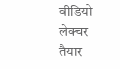वीडियो लेक्चर तैयार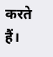करते हैं।